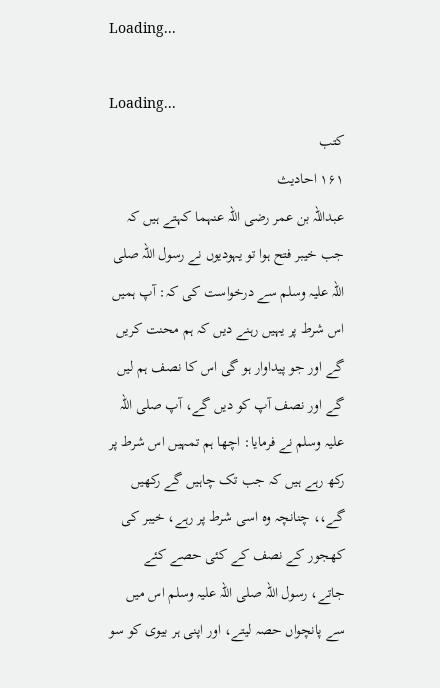Loading...

Loading...
کتب
۱۶۱ احادیث
عبداللہ بن عمر رضی اللہ عنہما کہتے ہیں کہ جب خیبر فتح ہوا تو یہودیوں نے رسول اللہ صلی اللہ علیہ وسلم سے درخواست کی کہ: آپ ہمیں اس شرط پر یہیں رہنے دیں کہ ہم محنت کریں گے اور جو پیداوار ہو گی اس کا نصف ہم لیں گے اور نصف آپ کو دیں گے، آپ صلی اللہ علیہ وسلم نے فرمایا: اچھا ہم تمہیں اس شرط پر رکھ رہے ہیں کہ جب تک چاہیں گے رکھیں گے،، چنانچہ وہ اسی شرط پر رہے، خیبر کی کھجور کے نصف کے کئی حصے کئے جاتے، رسول اللہ صلی اللہ علیہ وسلم اس میں سے پانچواں حصہ لیتے، اور اپنی ہر بیوی کو سو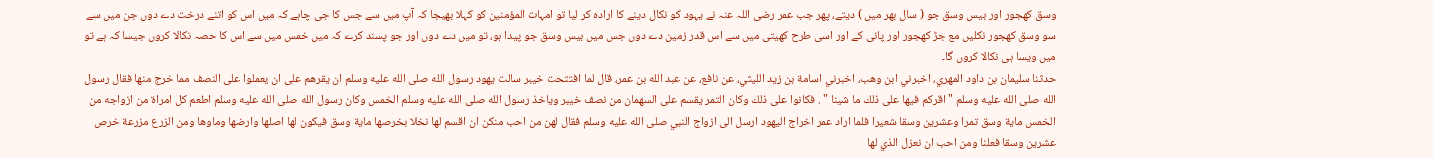وسق کھجور اور بیس وسق جو ( سال بھر میں ) دیتے، پھر جب عمر رضی اللہ عنہ نے یہود کو نکال دینے کا ارادہ کر لیا تو امہات المؤمنین کو کہلا بھیجا کہ آپ میں سے جس کا جی چاہے کہ میں اس کو اتنے درخت دے دوں جن میں سے سو وسق کھجور نکلیں مع جڑ کھجور اور پانی کے اور اسی طرح کھیتی میں سے اس قدر زمین دے دوں جس میں بیس وسق جو پیدا ہو، تو میں دے دوں اور جو پسند کرے کہ میں خمس میں سے اس کا حصہ نکالا کروں جیسا کہ ہے تو میں ویسا ہی نکالا کروں گا۔
حدثنا سليمان بن داود المهري، اخبرني ابن وهب، اخبرني اسامة بن زيد الليثي، عن نافع، عن عبد الله بن عمر، قال لما افتتحت خيبر سالت يهود رسول الله صلى الله عليه وسلم ان يقرهم على ان يعملوا على النصف مما خرج منها فقال رسول الله صلى الله عليه وسلم " اقركم فيها على ذلك ما شينا " . فكانوا على ذلك وكان التمر يقسم على السهمان من نصف خيبر وياخذ رسول الله صلى الله عليه وسلم الخمس وكان رسول الله صلى الله عليه وسلم اطعم كل امراة من ازواجه من الخمس ماية وسق تمرا وعشرين وسقا شعيرا فلما اراد عمر اخراج اليهود ارسل الى ازواج النبي صلى الله عليه وسلم فقال لهن من احب منكن ان اقسم لها نخلا بخرصها ماية وسق فيكون لها اصلها وارضها وماوها ومن الزرع مزرعة خرص عشرين وسقا فعلنا ومن احب ان نعزل الذي لها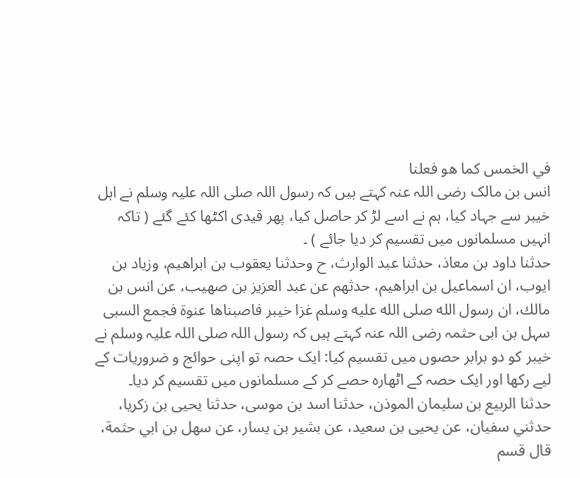في الخمس كما هو فعلنا
انس بن مالک رضی اللہ عنہ کہتے ہیں کہ رسول اللہ صلی اللہ علیہ وسلم نے اہل خیبر سے جہاد کیا، ہم نے اسے لڑ کر حاصل کیا، پھر قیدی اکٹھا کئے گئے ( تاکہ انہیں مسلمانوں میں تقسیم کر دیا جائے ) ۔
حدثنا داود بن معاذ، حدثنا عبد الوارث، ح وحدثنا يعقوب بن ابراهيم، وزياد بن ايوب، ان اسماعيل بن ابراهيم، حدثهم عن عبد العزيز بن صهيب، عن انس بن مالك، ان رسول الله صلى الله عليه وسلم غزا خيبر فاصبناها عنوة فجمع السبى
سہل بن ابی حثمہ رضی اللہ عنہ کہتے ہیں کہ رسول اللہ صلی اللہ علیہ وسلم نے خیبر کو دو برابر حصوں میں تقسیم کیا: ایک حصہ تو اپنی حوائج و ضروریات کے لیے رکھا اور ایک حصہ کے اٹھارہ حصے کر کے مسلمانوں میں تقسیم کر دیا۔
حدثنا الربيع بن سليمان الموذن، حدثنا اسد بن موسى، حدثنا يحيى بن زكريا، حدثني سفيان، عن يحيى بن سعيد، عن بشير بن يسار، عن سهل بن ابي حثمة، قال قسم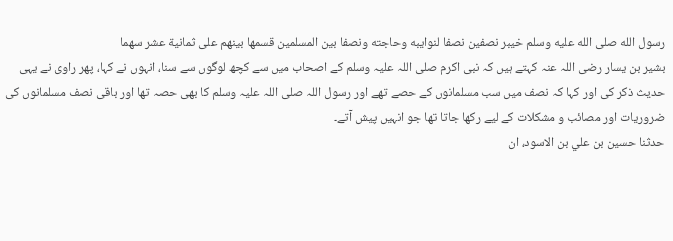رسول الله صلى الله عليه وسلم خيبر نصفين نصفا لنوايبه وحاجته ونصفا بين المسلمين قسمها بينهم على ثمانية عشر سهما
بشیر بن یسار رضی اللہ عنہ کہتے ہیں کہ نبی اکرم صلی اللہ علیہ وسلم کے اصحاب میں سے کچھ لوگوں سے سنا، انہوں نے کہا، پھر راوی نے یہی حدیث ذکر کی اور کہا کہ نصف میں سب مسلمانوں کے حصے تھے اور رسول اللہ صلی اللہ علیہ وسلم کا بھی حصہ تھا اور باقی نصف مسلمانوں کی ضروریات اور مصائب و مشکلات کے لیے رکھا جاتا تھا جو انہیں پیش آتے۔
حدثنا حسين بن علي بن الاسود، ان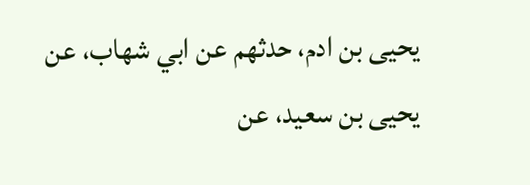يحيى بن ادم، حدثهم عن ابي شهاب، عن يحيى بن سعيد، عن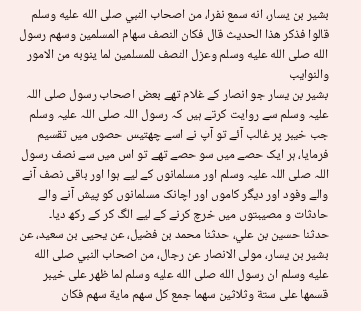بشير بن يسار، انه سمع نفرا، من اصحاب النبي صلى الله عليه وسلم قالوا فذكر هذا الحديث قال فكان النصف سهام المسلمين وسهم رسول الله صلى الله عليه وسلم وعزل النصف للمسلمين لما ينوبه من الامور والنوايب
بشیر بن یسار جو انصار کے غلام تھے بعض اصحاب رسول صلی اللہ علیہ وسلم سے روایت کرتے ہیں کہ رسول اللہ صلی اللہ علیہ وسلم جب خیبر پر غالب آئے تو آپ نے اسے چھتیس حصوں میں تقسیم فرمایا، ہر ایک حصے میں سو حصے تھے تو اس میں سے نصف رسول اللہ صلی اللہ علیہ وسلم اور مسلمانوں کے لیے ہوا اور باقی نصف آنے والے وفود اور دیگر کاموں اور اچانک مسلمانوں کو پیش آنے والے حادثات و مصیبتوں میں خرچ کرنے کے لیے الگ کر کے رکھ دیا۔
حدثنا حسين بن علي، حدثنا محمد بن فضيل، عن يحيى بن سعيد، عن بشير بن يسار، مولى الانصار عن رجال، من اصحاب النبي صلى الله عليه وسلم ان رسول الله صلى الله عليه وسلم لما ظهر على خيبر قسمها على ستة وثلاثين سهما جمع كل سهم ماية سهم فكان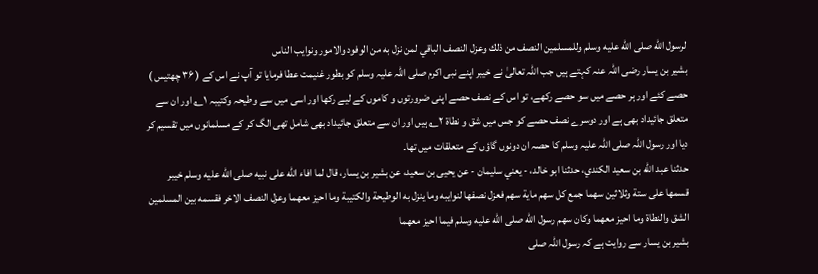لرسول الله صلى الله عليه وسلم وللمسلمين النصف من ذلك وعزل النصف الباقي لمن نزل به من الوفود والامور ونوايب الناس
بشیر بن یسار رضی اللہ عنہ کہتے ہیں جب اللہ تعالیٰ نے خیبر اپنے نبی اکرم صلی اللہ علیہ وسلم کو بطور غنیمت عطا فرمایا تو آپ نے اس کے ( ۳۶ چھتیس ) حصے کئے اور ہر حصے میں سو حصے رکھے، تو اس کے نصف حصے اپنی ضرورتوں و کاموں کے لیے رکھا اور اسی میں سے وطیحہ وکتیبہ ۱؎ اور ان سے متعلق جائیداد بھی ہے اور دوسرے نصف حصے کو جس میں شق و نطاۃ ۲؎ ہیں اور ان سے متعلق جائیداد بھی شامل تھی الگ کر کے مسلمانوں میں تقسیم کر دیا اور رسول اللہ صلی اللہ علیہ وسلم کا حصہ ان دونوں گاؤں کے متعلقات میں تھا۔
حدثنا عبد الله بن سعيد الكندي، حدثنا ابو خالد، - يعني سليمان - عن يحيى بن سعيد، عن بشير بن يسار، قال لما افاء الله على نبيه صلى الله عليه وسلم خيبر قسمها على ستة وثلاثين سهما جمع كل سهم ماية سهم فعزل نصفها لنوايبه وما ينزل به الوطيحة والكتيبة وما احيز معهما وعزل النصف الاخر فقسمه بين المسلمين الشق والنطاة وما احيز معهما وكان سهم رسول الله صلى الله عليه وسلم فيما احيز معهما
بشیر بن یسار سے روایت ہے کہ رسول اللہ صلی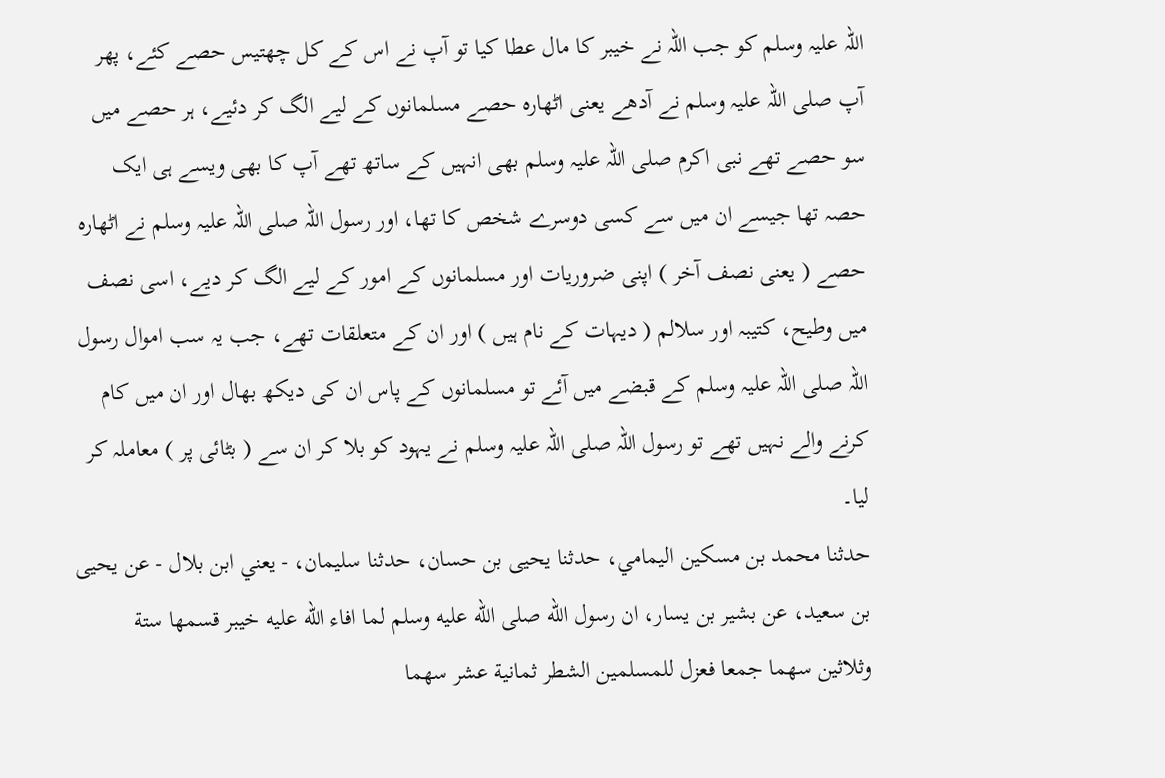اللہ علیہ وسلم کو جب اللہ نے خیبر کا مال عطا کیا تو آپ نے اس کے کل چھتیس حصے کئے، پھر آپ صلی اللہ علیہ وسلم نے آدھے یعنی اٹھارہ حصے مسلمانوں کے لیے الگ کر دئیے، ہر حصے میں سو حصے تھے نبی اکرم صلی اللہ علیہ وسلم بھی انہیں کے ساتھ تھے آپ کا بھی ویسے ہی ایک حصہ تھا جیسے ان میں سے کسی دوسرے شخص کا تھا، اور رسول اللہ صلی اللہ علیہ وسلم نے اٹھارہ حصے ( یعنی نصف آخر ) اپنی ضروریات اور مسلمانوں کے امور کے لیے الگ کر دیے، اسی نصف میں وطیح، کتیبہ اور سلالم ( دیہات کے نام ہیں ) اور ان کے متعلقات تھے، جب یہ سب اموال رسول اللہ صلی اللہ علیہ وسلم کے قبضے میں آئے تو مسلمانوں کے پاس ان کی دیکھ بھال اور ان میں کام کرنے والے نہیں تھے تو رسول اللہ صلی اللہ علیہ وسلم نے یہود کو بلا کر ان سے ( بٹائی پر ) معاملہ کر لیا۔
حدثنا محمد بن مسكين اليمامي، حدثنا يحيى بن حسان، حدثنا سليمان، - يعني ابن بلال - عن يحيى بن سعيد، عن بشير بن يسار، ان رسول الله صلى الله عليه وسلم لما افاء الله عليه خيبر قسمها ستة وثلاثين سهما جمعا فعزل للمسلمين الشطر ثمانية عشر سهما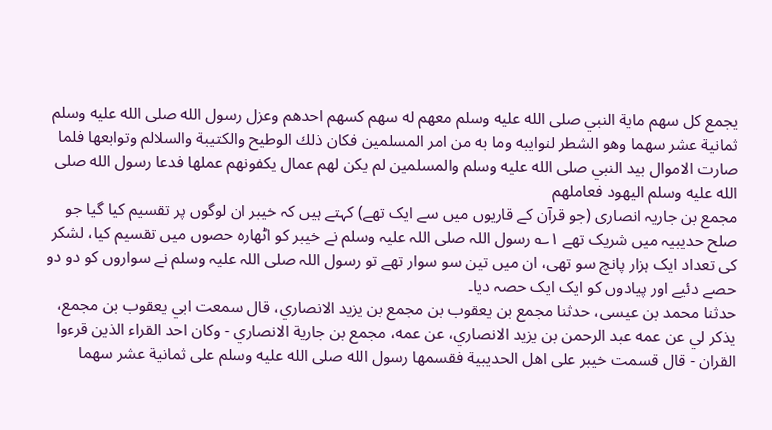يجمع كل سهم ماية النبي صلى الله عليه وسلم معهم له سهم كسهم احدهم وعزل رسول الله صلى الله عليه وسلم ثمانية عشر سهما وهو الشطر لنوايبه وما به من امر المسلمين فكان ذلك الوطيح والكتيبة والسلالم وتوابعها فلما صارت الاموال بيد النبي صلى الله عليه وسلم والمسلمين لم يكن لهم عمال يكفونهم عملها فدعا رسول الله صلى الله عليه وسلم اليهود فعاملهم
مجمع بن جاریہ انصاری (جو قرآن کے قاریوں میں سے ایک تھے) کہتے ہیں کہ خیبر ان لوگوں پر تقسیم کیا گیا جو صلح حدیبیہ میں شریک تھے ۱؎ رسول اللہ صلی اللہ علیہ وسلم نے خیبر کو اٹھارہ حصوں میں تقسیم کیا، لشکر کی تعداد ایک ہزار پانچ سو تھی، ان میں تین سو سوار تھے تو رسول اللہ صلی اللہ علیہ وسلم نے سواروں کو دو دو حصے دئیے اور پیادوں کو ایک ایک حصہ دیا۔
حدثنا محمد بن عيسى، حدثنا مجمع بن يعقوب بن مجمع بن يزيد الانصاري، قال سمعت ابي يعقوب بن مجمع، يذكر لي عن عمه عبد الرحمن بن يزيد الانصاري، عن عمه، مجمع بن جارية الانصاري - وكان احد القراء الذين قرءوا القران - قال قسمت خيبر على اهل الحديبية فقسمها رسول الله صلى الله عليه وسلم على ثمانية عشر سهما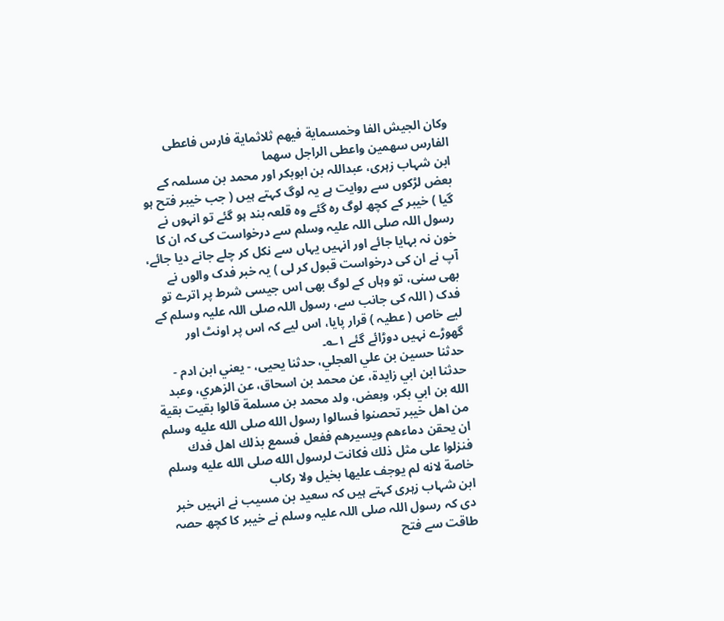وكان الجيش الفا وخمسماية فيهم ثلاثماية فارس فاعطى الفارس سهمين واعطى الراجل سهما
ابن شہاب زہری، عبداللہ بن ابوبکر اور محمد بن مسلمہ کے بعض لڑکوں سے روایت ہے یہ لوگ کہتے ہیں ( جب خیبر فتح ہو گیا ) خیبر کے کچھ لوگ رہ گئے وہ قلعہ بند ہو گئے تو انہوں نے رسول اللہ صلی اللہ علیہ وسلم سے درخواست کی کہ ان کا خون نہ بہایا جائے اور انہیں یہاں سے نکل کر چلے جانے دیا جائے، آپ نے ان کی درخواست قبول کر لی ) یہ خبر فدک والوں نے بھی سنی، تو وہاں کے لوگ بھی اس جیسی شرط پر اترے تو فدک ( اللہ کی جانب سے، رسول اللہ صلی اللہ علیہ وسلم کے لیے خاص ( عطیہ ) قرار پایا، اس لیے کہ اس پر اونٹ اور گھوڑے نہیں دوڑائے گئے ۱؎۔
حدثنا حسين بن علي العجلي، حدثنا يحيى، - يعني ابن ادم - حدثنا ابن ابي زايدة، عن محمد بن اسحاق، عن الزهري، وعبد الله بن ابي بكر، وبعض، ولد محمد بن مسلمة قالوا بقيت بقية من اهل خيبر تحصنوا فسالوا رسول الله صلى الله عليه وسلم ان يحقن دماءهم ويسيرهم ففعل فسمع بذلك اهل فدك فنزلوا على مثل ذلك فكانت لرسول الله صلى الله عليه وسلم خاصة لانه لم يوجف عليها بخيل ولا ركاب
ابن شہاب زہری کہتے ہیں کہ سعید بن مسیب نے انہیں خبر دی کہ رسول اللہ صلی اللہ علیہ وسلم نے خیبر کا کچھ حصہ طاقت سے فتح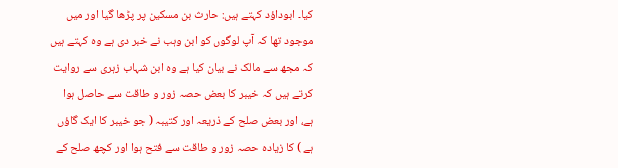کیا۔ ابوداؤد کہتے ہیں: حارث بن مسکین پر پڑھا گیا اور میں موجود تھا کہ آپ لوگوں کو ابن وہب نے خبر دی ہے وہ کہتے ہیں کہ مجھ سے مالک نے بیان کیا ہے وہ ابن شہاب زہری سے روایت کرتے ہیں کہ خیبر کا بعض حصہ زور و طاقت سے حاصل ہوا ہے، اور بعض صلح کے ذریعہ اور کتیبہ ( جو خیبر کا ایک گاؤں ہے ) کا زیادہ حصہ زور و طاقت سے فتح ہوا اور کچھ صلح کے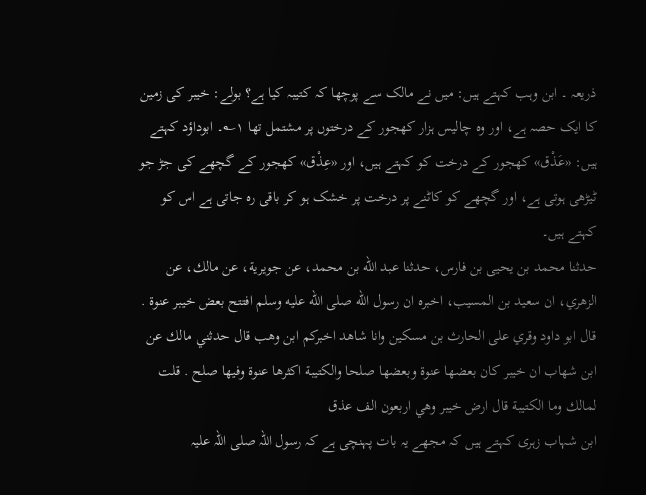ذریعہ ۔ ابن وہب کہتے ہیں: میں نے مالک سے پوچھا کہ کتیبہ کیا ہے؟ بولے: خیبر کی زمین کا ایک حصہ ہے، اور وہ چالیس ہزار کھجور کے درختوں پر مشتمل تھا ۱؎۔ ابوداؤد کہتے ہیں: «عَذْق» کھجور کے درخت کو کہتے ہیں، اور «عِذْق» کھجور کے گچھے کی جڑ جو ٹیڑھی ہوتی ہے، اور گچھے کو کاٹنے پر درخت پر خشک ہو کر باقی رہ جاتی ہے اس کو کہتے ہیں۔
حدثنا محمد بن يحيى بن فارس، حدثنا عبد الله بن محمد، عن جويرية، عن مالك، عن الزهري، ان سعيد بن المسيب، اخبره ان رسول الله صلى الله عليه وسلم افتتح بعض خيبر عنوة . قال ابو داود وقري على الحارث بن مسكين وانا شاهد اخبركم ابن وهب قال حدثني مالك عن ابن شهاب ان خيبر كان بعضها عنوة وبعضها صلحا والكتيبة اكثرها عنوة وفيها صلح . قلت لمالك وما الكتيبة قال ارض خيبر وهي اربعون الف عذق
ابن شہاب زہری کہتے ہیں کہ مجھے یہ بات پہنچی ہے کہ رسول اللہ صلی اللہ علیہ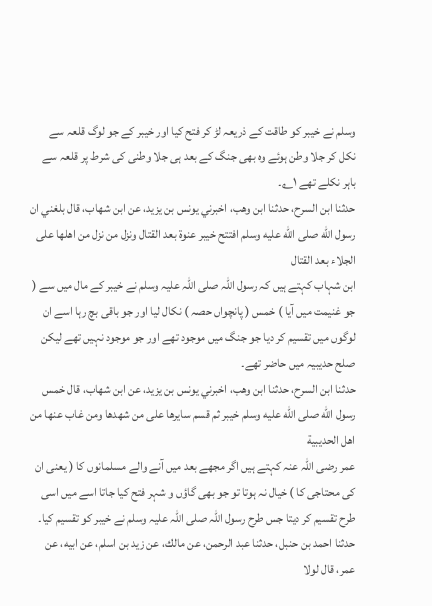وسلم نے خیبر کو طاقت کے ذریعہ لڑ کر فتح کیا اور خیبر کے جو لوگ قلعہ سے نکل کر جلا وطن ہوئے وہ بھی جنگ کے بعد ہی جلا وطنی کی شرط پر قلعہ سے باہر نکلے تھے ۱؎۔
حدثنا ابن السرح، حدثنا ابن وهب، اخبرني يونس بن يزيد، عن ابن شهاب، قال بلغني ان رسول الله صلى الله عليه وسلم افتتح خيبر عنوة بعد القتال ونزل من نزل من اهلها على الجلاء بعد القتال
ابن شہاب کہتے ہیں کہ رسول اللہ صلی اللہ علیہ وسلم نے خیبر کے مال میں سے ( جو غنیمت میں آیا ) خمس ( پانچواں حصہ ) نکال لیا اور جو باقی بچ رہا اسے ان لوگوں میں تقسیم کر دیا جو جنگ میں موجود تھے اور جو موجود نہیں تھے لیکن صلح حدیبیہ میں حاضر تھے۔
حدثنا ابن السرح، حدثنا ابن وهب، اخبرني يونس بن يزيد، عن ابن شهاب، قال خمس رسول الله صلى الله عليه وسلم خيبر ثم قسم سايرها على من شهدها ومن غاب عنها من اهل الحديبية
عمر رضی اللہ عنہ کہتے ہیں اگر مجھے بعد میں آنے والے مسلمانوں کا ( یعنی ان کی محتاجی کا ) خیال نہ ہوتا تو جو بھی گاؤں و شہر فتح کیا جاتا اسے میں اسی طرح تقسیم کر دیتا جس طرح رسول اللہ صلی اللہ علیہ وسلم نے خیبر کو تقسیم کیا۔
حدثنا احمد بن حنبل، حدثنا عبد الرحمن، عن مالك، عن زيد بن اسلم، عن ابيه، عن عمر، قال لولا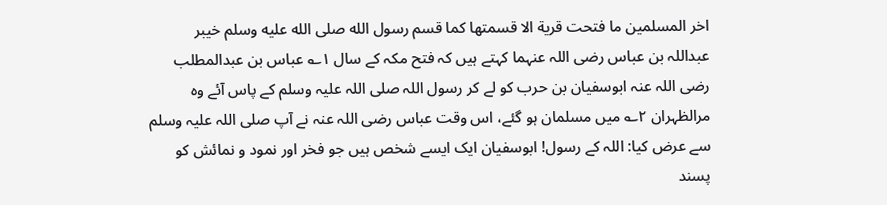اخر المسلمين ما فتحت قرية الا قسمتها كما قسم رسول الله صلى الله عليه وسلم خيبر
عبداللہ بن عباس رضی اللہ عنہما کہتے ہیں کہ فتح مکہ کے سال ۱؎ عباس بن عبدالمطلب رضی اللہ عنہ ابوسفیان بن حرب کو لے کر رسول اللہ صلی اللہ علیہ وسلم کے پاس آئے وہ مرالظہران ۲؎ میں مسلمان ہو گئے، اس وقت عباس رضی اللہ عنہ نے آپ صلی اللہ علیہ وسلم سے عرض کیا: اللہ کے رسول! ابوسفیان ایک ایسے شخص ہیں جو فخر اور نمود و نمائش کو پسند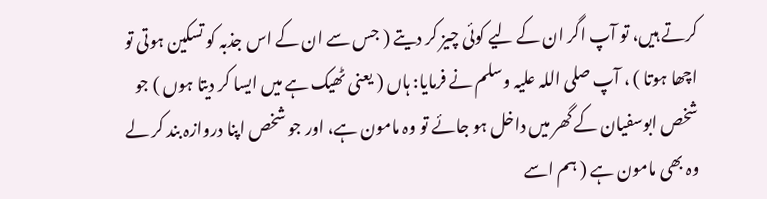کرتے ہیں، تو آپ اگر ان کے لیے کوئی چیز کر دیتے ( جس سے ان کے اس جذبہ کو تسکین ہوتی تو اچھا ہوتا ) ، آپ صلی اللہ علیہ وسلم نے فرمایا: ہاں ( یعنی ٹھیک ہے میں ایسا کر دیتا ہوں ) جو شخص ابوسفیان کے گھر میں داخل ہو جائے تو وہ مامون ہے، اور جو شخص اپنا دروازہ بند کر لے وہ بھی مامون ہے ( ہم اسے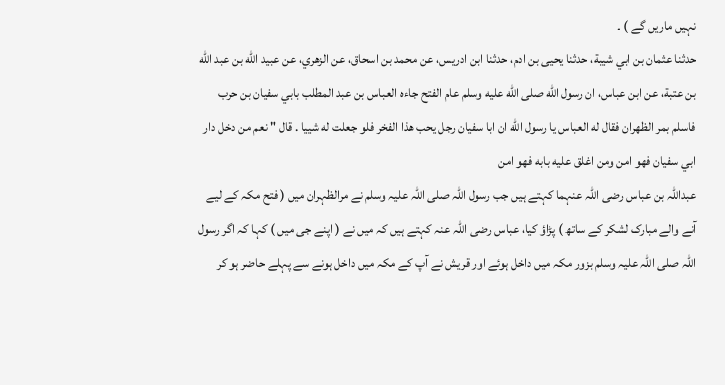نہیں ماریں گے ) ۔
حدثنا عثمان بن ابي شيبة، حدثنا يحيى بن ادم، حدثنا ابن ادريس، عن محمد بن اسحاق، عن الزهري، عن عبيد الله بن عبد الله بن عتبة، عن ابن عباس، ان رسول الله صلى الله عليه وسلم عام الفتح جاءه العباس بن عبد المطلب بابي سفيان بن حرب فاسلم بمر الظهران فقال له العباس يا رسول الله ان ابا سفيان رجل يحب هذا الفخر فلو جعلت له شييا . قال " نعم من دخل دار ابي سفيان فهو امن ومن اغلق عليه بابه فهو امن
عبداللہ بن عباس رضی اللہ عنہما کہتے ہیں جب رسول اللہ صلی اللہ علیہ وسلم نے مرالظہران میں ( فتح مکہ کے لیے آنے والے مبارک لشکر کے ساتھ ) پڑاؤ کیا، عباس رضی اللہ عنہ کہتے ہیں کہ میں نے ( اپنے جی میں ) کہا کہ اگر رسول اللہ صلی اللہ علیہ وسلم بزور مکہ میں داخل ہوئے اور قریش نے آپ کے مکہ میں داخل ہونے سے پہلے حاضر ہو کر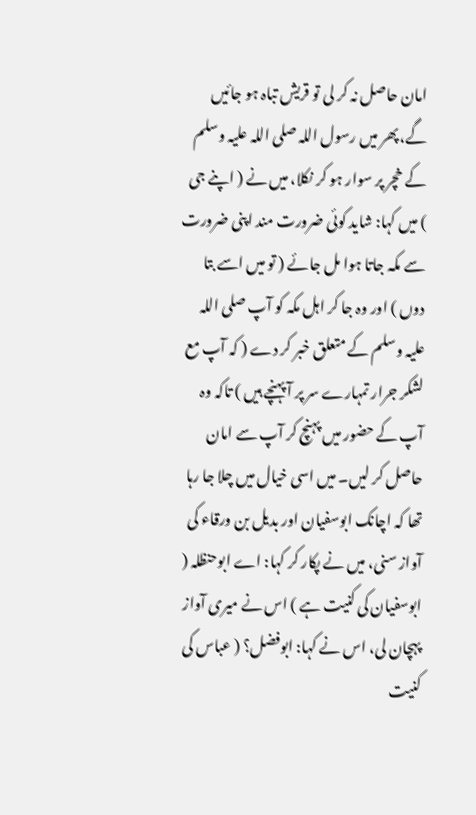امان حاصل نہ کر لی تو قریش تباہ ہو جائیں گے، پھر میں رسول اللہ صلی اللہ علیہ وسلم کے خچر پر سوار ہو کر نکلا، میں نے ( اپنے جی ) میں کہا: شاید کوئی ضرورت مند اپنی ضرورت سے مکہ جاتا ہوا مل جائے ( تو میں اسے بتا دوں ) اور وہ جا کر اہل مکہ کو آپ صلی اللہ علیہ وسلم کے متعلق خبر کر دے ( کہ آپ مع لشکر جرار تمہارے سر پر آ پہنچے ہیں ) تاکہ وہ آپ کے حضور میں پہنچ کر آپ سے امان حاصل کر لیں۔ میں اسی خیال میں چلا جا رہا تھا کہ اچانک ابوسفیان اور بدیل بن ورقاء کی آواز سنی، میں نے پکار کر کہا: اے ابوحنظلہ ( ابوسفیان کی کنیت ہے ) اس نے میری آواز پہچان لی، اس نے کہا: ابوفضل؟ ( عباس کی کنیت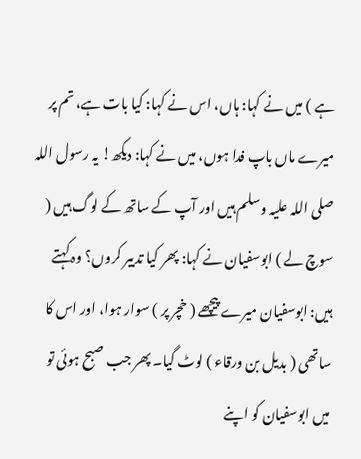ہے ) میں نے کہا: ہاں، اس نے کہا: کیا بات ہے، تم پر میرے ماں باپ فدا ہوں، میں نے کہا: دیکھ! یہ رسول اللہ صلی اللہ علیہ وسلم ہیں اور آپ کے ساتھ کے لوگ ہیں ( سوچ لے ) ابوسفیان نے کہا: پھر کیا تدبیر کروں؟ وہ کہتے ہیں: ابوسفیان میرے پیچھے ( خچر پر ) سوار ہوا، اور اس کا ساتھی ( بدیل بن ورقاء ) لوٹ گیا۔ پھر جب صبح ہوئی تو میں ابوسفیان کو اپنے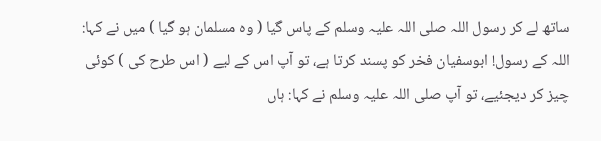ساتھ لے کر رسول اللہ صلی اللہ علیہ وسلم کے پاس گیا ( وہ مسلمان ہو گیا ) میں نے کہا: اللہ کے رسول! ابوسفیان فخر کو پسند کرتا ہے، تو آپ اس کے لیے ( اس طرح کی ) کوئی چیز کر دیجئیے، تو آپ صلی اللہ علیہ وسلم نے کہا: ہاں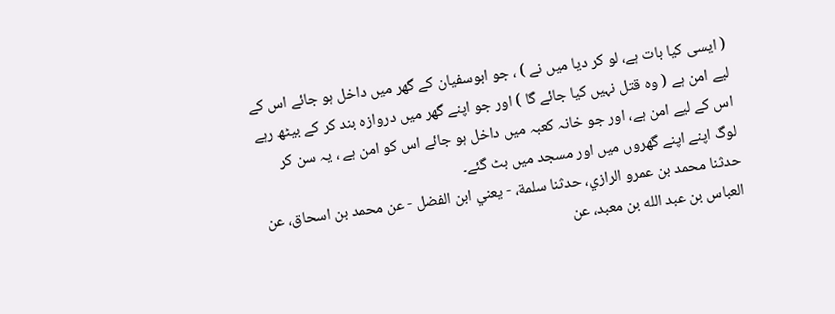( ایسی کیا بات ہے، لو کر دیا میں نے ) ، جو ابوسفیان کے گھر میں داخل ہو جائے اس کے لیے امن ہے ( وہ قتل نہیں کیا جائے گا ) اور جو اپنے گھر میں دروازہ بند کر کے بیٹھ رہے اس کے لیے امن ہے، اور جو خانہ کعبہ میں داخل ہو جائے اس کو امن ہے ، یہ سن کر لوگ اپنے اپنے گھروں میں اور مسجد میں بٹ گئے۔
حدثنا محمد بن عمرو الرازي، حدثنا سلمة، - يعني ابن الفضل - عن محمد بن اسحاق، عن العباس بن عبد الله بن معبد، عن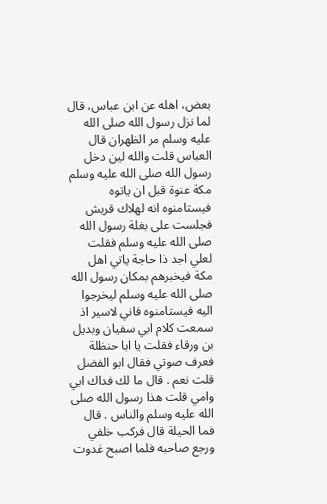بعض، اهله عن ابن عباس، قال لما نزل رسول الله صلى الله عليه وسلم مر الظهران قال العباس قلت والله لين دخل رسول الله صلى الله عليه وسلم مكة عنوة قبل ان ياتوه فيستامنوه انه لهلاك قريش فجلست على بغلة رسول الله صلى الله عليه وسلم فقلت لعلي اجد ذا حاجة ياتي اهل مكة فيخبرهم بمكان رسول الله صلى الله عليه وسلم ليخرجوا اليه فيستامنوه فاني لاسير اذ سمعت كلام ابي سفيان وبديل بن ورقاء فقلت يا ابا حنظلة فعرف صوتي فقال ابو الفضل قلت نعم . قال ما لك فداك ابي وامي قلت هذا رسول الله صلى الله عليه وسلم والناس . قال فما الحيلة قال فركب خلفي ورجع صاحبه فلما اصبح غدوت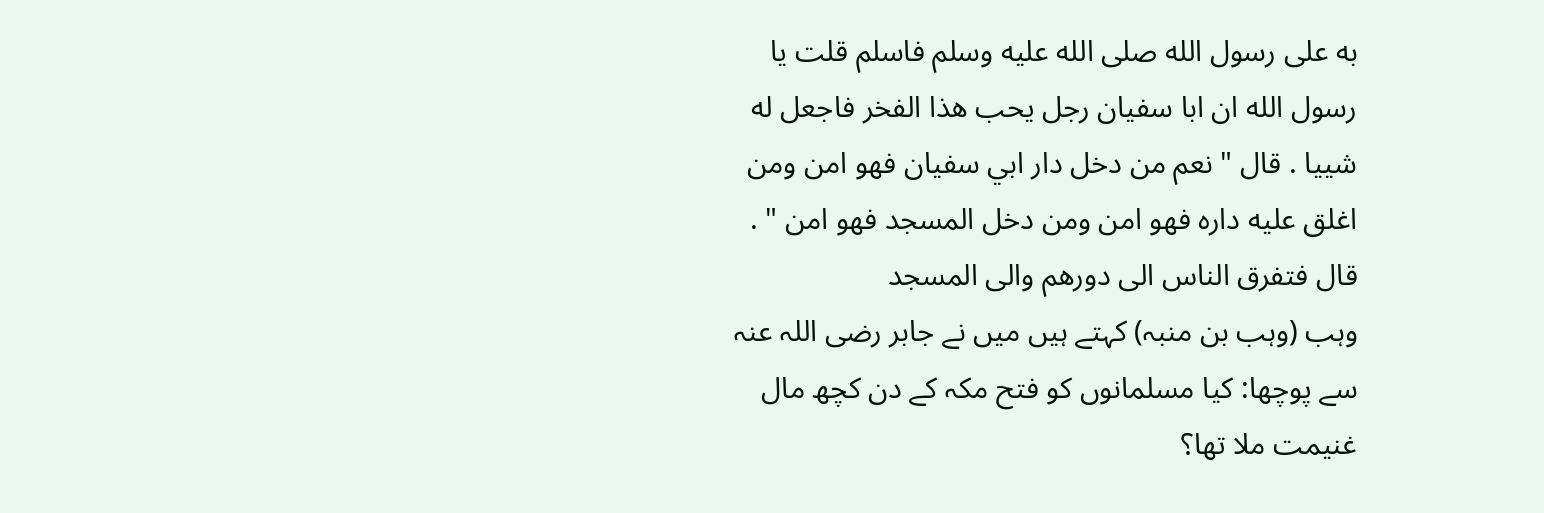به على رسول الله صلى الله عليه وسلم فاسلم قلت يا رسول الله ان ابا سفيان رجل يحب هذا الفخر فاجعل له شييا . قال " نعم من دخل دار ابي سفيان فهو امن ومن اغلق عليه داره فهو امن ومن دخل المسجد فهو امن " . قال فتفرق الناس الى دورهم والى المسجد
وہب (وہب بن منبہ) کہتے ہیں میں نے جابر رضی اللہ عنہ سے پوچھا: کیا مسلمانوں کو فتح مکہ کے دن کچھ مال غنیمت ملا تھا؟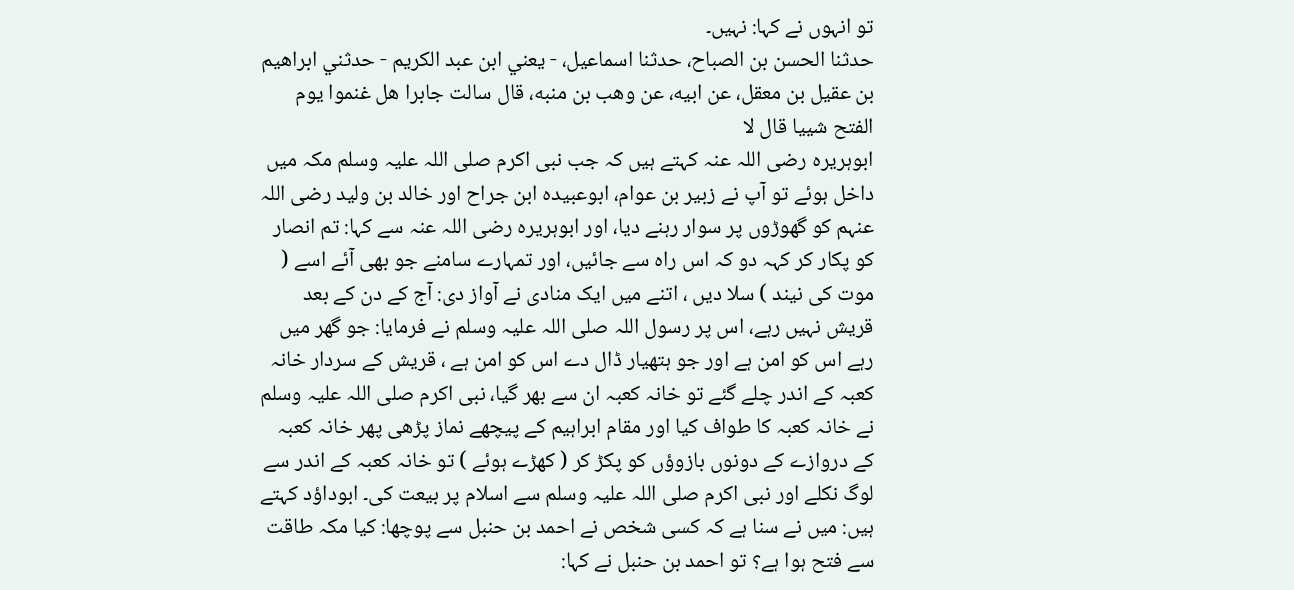تو انہوں نے کہا: نہیں۔
حدثنا الحسن بن الصباح، حدثنا اسماعيل، - يعني ابن عبد الكريم - حدثني ابراهيم بن عقيل بن معقل، عن ابيه، عن وهب بن منبه، قال سالت جابرا هل غنموا يوم الفتح شييا قال لا
ابوہریرہ رضی اللہ عنہ کہتے ہیں کہ جب نبی اکرم صلی اللہ علیہ وسلم مکہ میں داخل ہوئے تو آپ نے زبیر بن عوام، ابوعبیدہ ابن جراح اور خالد بن ولید رضی اللہ عنہم کو گھوڑوں پر سوار رہنے دیا، اور ابوہریرہ رضی اللہ عنہ سے کہا: تم انصار کو پکار کر کہہ دو کہ اس راہ سے جائیں، اور تمہارے سامنے جو بھی آئے اسے ( موت کی نیند ) سلا دیں ، اتنے میں ایک منادی نے آواز دی: آج کے دن کے بعد قریش نہیں رہے، اس پر رسول اللہ صلی اللہ علیہ وسلم نے فرمایا: جو گھر میں رہے اس کو امن ہے اور جو ہتھیار ڈال دے اس کو امن ہے ، قریش کے سردار خانہ کعبہ کے اندر چلے گئے تو خانہ کعبہ ان سے بھر گیا، نبی اکرم صلی اللہ علیہ وسلم نے خانہ کعبہ کا طواف کیا اور مقام ابراہیم کے پیچھے نماز پڑھی پھر خانہ کعبہ کے دروازے کے دونوں بازوؤں کو پکڑ کر ( کھڑے ہوئے ) تو خانہ کعبہ کے اندر سے لوگ نکلے اور نبی اکرم صلی اللہ علیہ وسلم سے اسلام پر بیعت کی۔ ابوداؤد کہتے ہیں: میں نے سنا ہے کہ کسی شخص نے احمد بن حنبل سے پوچھا: کیا مکہ طاقت سے فتح ہوا ہے؟ تو احمد بن حنبل نے کہا: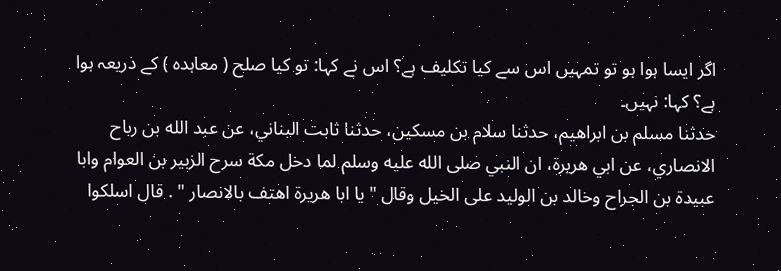اگر ایسا ہوا ہو تو تمہیں اس سے کیا تکلیف ہے؟ اس نے کہا: تو کیا صلح ( معاہدہ ) کے ذریعہ ہوا ہے؟ کہا: نہیں۔
حدثنا مسلم بن ابراهيم، حدثنا سلام بن مسكين، حدثنا ثابت البناني، عن عبد الله بن رباح الانصاري، عن ابي هريرة، ان النبي صلى الله عليه وسلم لما دخل مكة سرح الزبير بن العوام وابا عبيدة بن الجراح وخالد بن الوليد على الخيل وقال " يا ابا هريرة اهتف بالانصار " . قال اسلكوا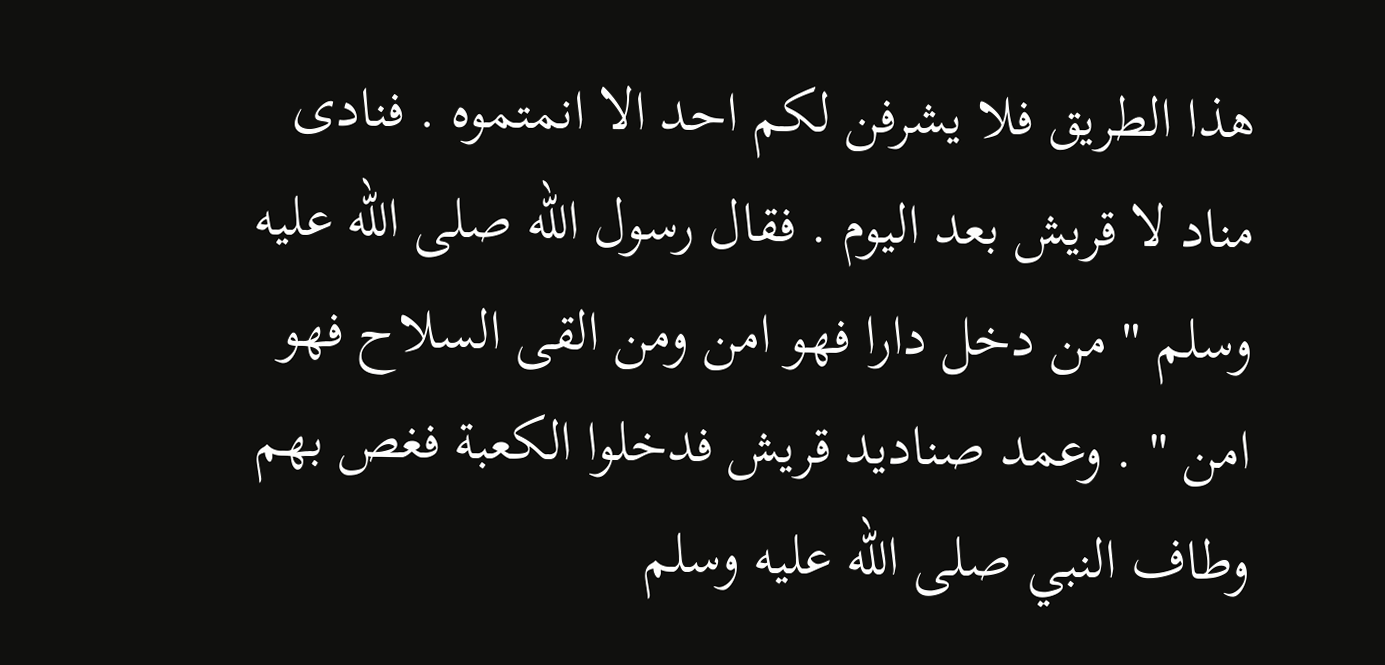هذا الطريق فلا يشرفن لكم احد الا انمتموه . فنادى مناد لا قريش بعد اليوم . فقال رسول الله صلى الله عليه وسلم " من دخل دارا فهو امن ومن القى السلاح فهو امن " . وعمد صناديد قريش فدخلوا الكعبة فغص بهم وطاف النبي صلى الله عليه وسلم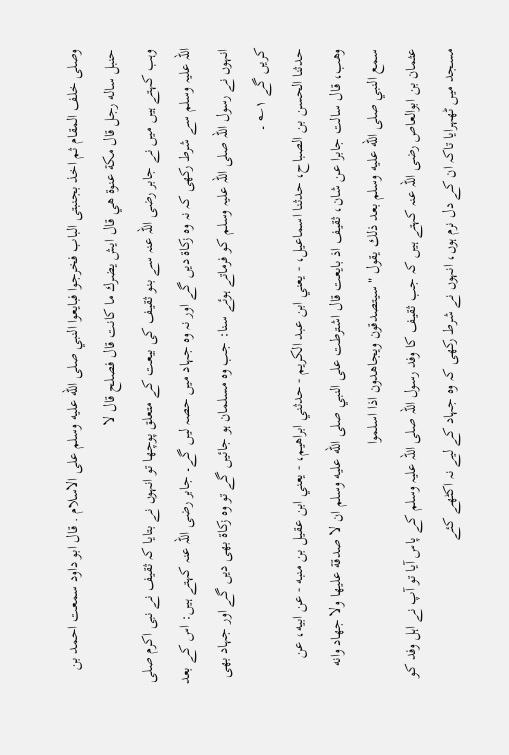وصلى خلف المقام ثم اخذ بجنبتى الباب فخرجوا فبايعوا النبي صلى الله عليه وسلم على الاسلام . قال ابو داود سمعت احمد بن حنبل ساله رجل قال مكة عنوة هي قال ايش يضرك ما كانت قال فصلح قال لا
وہب کہتے ہیں میں نے جابر رضی اللہ عنہ سے بنو ثقیف کی بیعت کے متعلق پوچھا تو انہوں نے بتایا کہ ثقیف نے نبی اکرم صلی اللہ علیہ وسلم سے شرط رکھی کہ نہ وہ زکاۃ دیں گے اور نہ وہ جہاد میں حصہ لیں گے۔ جابر رضی اللہ عنہ کہتے ہیں: اس کے بعد انہوں نے رسول اللہ صلی اللہ علیہ وسلم کو فرماتے ہوئے سنا: جب وہ مسلمان ہو جائیں گے تو وہ زکاۃ بھی دیں گے اور جہاد بھی کریں گے ۱؎ ۔
حدثنا الحسن بن الصباح، حدثنا اسماعيل، - يعني ابن عبد الكريم - حدثني ابراهيم، - يعني ابن عقيل بن منبه - عن ابيه، عن وهب، قال سالت جابرا عن شان، ثقيف اذ بايعت قال اشترطت على النبي صلى الله عليه وسلم ان لا صدقة عليها ولا جهاد وانه سمع النبي صلى الله عليه وسلم بعد ذلك يقول " سيتصدقون ويجاهدون اذا اسلموا
عثمان بن ابوالعاص رضی اللہ عنہ کہتے ہیں کہ جب ثقیف کا وفد رسول اللہ صلی اللہ علیہ وسلم کے پاس آیا تو آپ نے اہل وفد کو مسجد میں ٹھہرایا تاکہ ان کے دل نرم ہوں، انہوں نے شرط رکھی کہ وہ جہاد کے لیے نہ اکٹھے کئے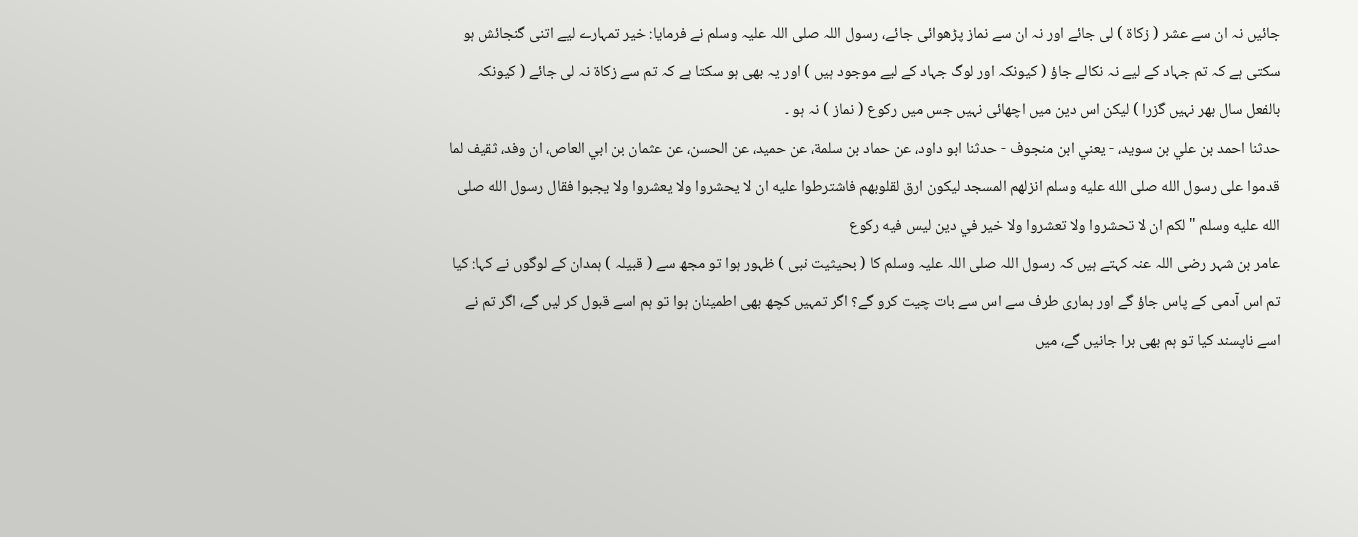جائیں نہ ان سے عشر ( زکاۃ ) لی جائے اور نہ ان سے نماز پڑھوائی جائے، رسول اللہ صلی اللہ علیہ وسلم نے فرمایا: خیر تمہارے لیے اتنی گنجائش ہو سکتی ہے کہ تم جہاد کے لیے نہ نکالے جاؤ ( کیونکہ اور لوگ جہاد کے لیے موجود ہیں ) اور یہ بھی ہو سکتا ہے کہ تم سے زکاۃ نہ لی جائے ( کیونکہ بالفعل سال بھر نہیں گزرا ) لیکن اس دین میں اچھائی نہیں جس میں رکوع ( نماز ) نہ ہو ۔
حدثنا احمد بن علي بن سويد، - يعني ابن منجوف - حدثنا ابو داود، عن حماد بن سلمة، عن حميد، عن الحسن، عن عثمان بن ابي العاص، ان وفد، ثقيف لما قدموا على رسول الله صلى الله عليه وسلم انزلهم المسجد ليكون ارق لقلوبهم فاشترطوا عليه ان لا يحشروا ولا يعشروا ولا يجبوا فقال رسول الله صلى الله عليه وسلم " لكم ان لا تحشروا ولا تعشروا ولا خير في دين ليس فيه ركوع
عامر بن شہر رضی اللہ عنہ کہتے ہیں کہ رسول اللہ صلی اللہ علیہ وسلم کا ( بحیثیت نبی ) ظہور ہوا تو مجھ سے ( قبیلہ ) ہمدان کے لوگوں نے کہا: کیا تم اس آدمی کے پاس جاؤ گے اور ہماری طرف سے اس سے بات چیت کرو گے؟ اگر تمہیں کچھ بھی اطمینان ہوا تو ہم اسے قبول کر لیں گے، اگر تم نے اسے ناپسند کیا تو ہم بھی برا جانیں گے، میں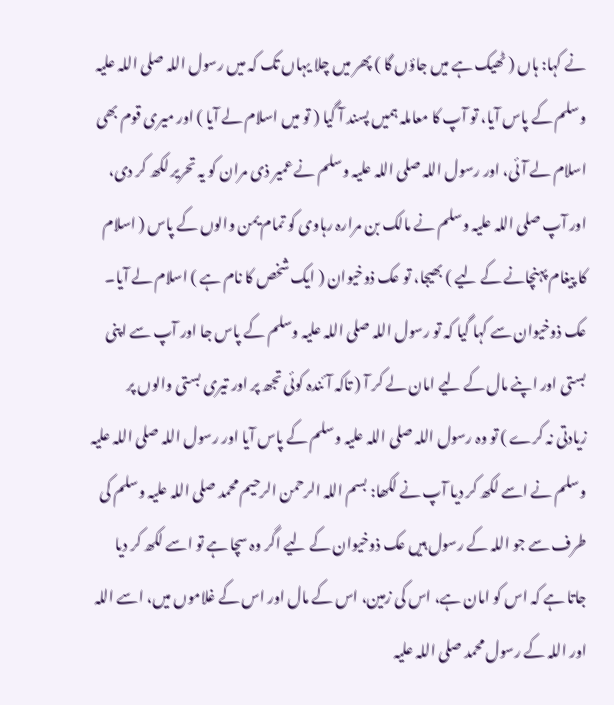نے کہا: ہاں ( ٹھیک ہے میں جاؤں گا ) پھر میں چلا یہاں تک کہ میں رسول اللہ صلی اللہ علیہ وسلم کے پاس آیا، تو آپ کا معاملہ ہمیں پسند آ گیا ( تو میں اسلام لے آیا ) اور میری قوم بھی اسلام لے آئی، اور رسول اللہ صلی اللہ علیہ وسلم نے عمیر ذی مران کو یہ تحریر لکھ کر دی، اور آپ صلی اللہ علیہ وسلم نے مالک بن مرارہ رہاوی کو تمام یمن والوں کے پاس ( اسلام کا پیغام پہنچانے کے لیے ) بھیجا، تو عک ذوخیوان ( ایک شخص کا نام ہے ) اسلام لے آیا۔ عک ذوخیوان سے کہا گیا کہ تو رسول اللہ صلی اللہ علیہ وسلم کے پاس جا اور آپ سے اپنی بستی اور اپنے مال کے لیے امان لے کر آ ( تاکہ آئندہ کوئی تجھ پر اور تیری بستی والوں پر زیادتی نہ کرے ) تو وہ رسول اللہ صلی اللہ علیہ وسلم کے پاس آیا اور رسول اللہ صلی اللہ علیہ وسلم نے اسے لکھ کر دیا آپ نے لکھا: بسم اللہ الرحمن الرحیم محمد صلی اللہ علیہ وسلم کی طرف سے جو اللہ کے رسول ہیں عک ذوخیوان کے لیے اگر وہ سچا ہے تو اسے لکھ کر دیا جاتا ہے کہ اس کو امان ہے، اس کی زمین، اس کے مال اور اس کے غلاموں میں، اسے اللہ اور اللہ کے رسول محمد صلی اللہ علیہ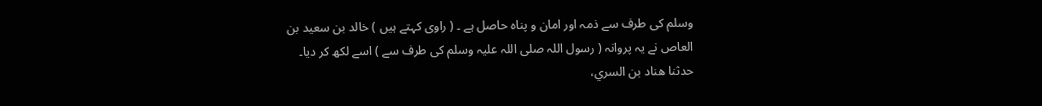وسلم کی طرف سے ذمہ اور امان و پناہ حاصل ہے ۔ ( راوی کہتے ہیں ) خالد بن سعید بن العاص نے یہ پروانہ ( رسول اللہ صلی اللہ علیہ وسلم کی طرف سے ) اسے لکھ کر دیا۔
حدثنا هناد بن السري،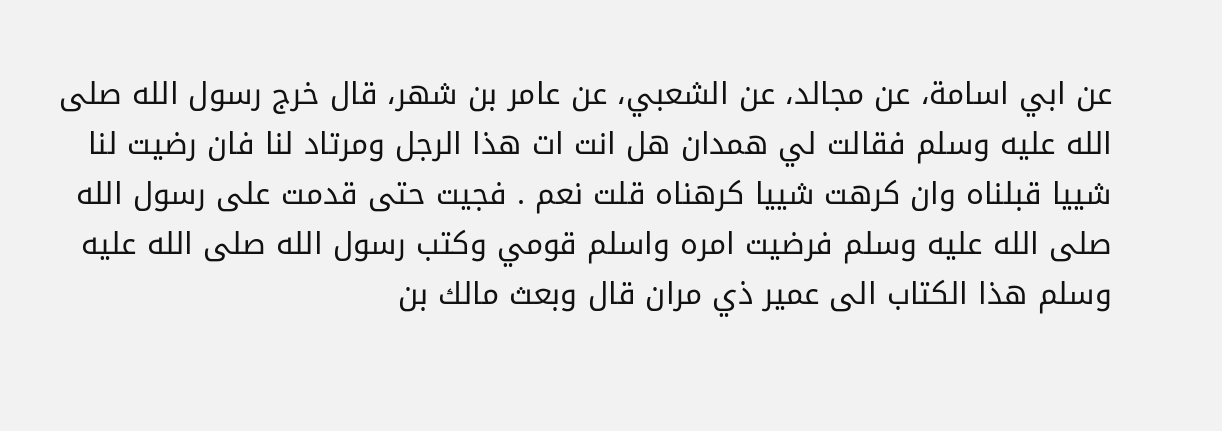عن ابي اسامة، عن مجالد، عن الشعبي، عن عامر بن شهر، قال خرج رسول الله صلى الله عليه وسلم فقالت لي همدان هل انت ات هذا الرجل ومرتاد لنا فان رضيت لنا شييا قبلناه وان كرهت شييا كرهناه قلت نعم . فجيت حتى قدمت على رسول الله صلى الله عليه وسلم فرضيت امره واسلم قومي وكتب رسول الله صلى الله عليه وسلم هذا الكتاب الى عمير ذي مران قال وبعث مالك بن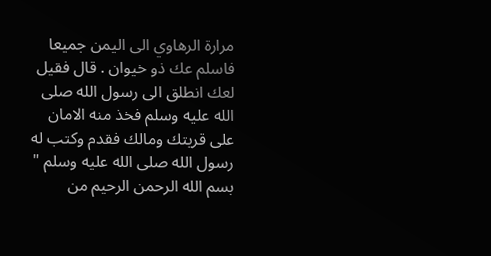مرارة الرهاوي الى اليمن جميعا فاسلم عك ذو خيوان . قال فقيل لعك انطلق الى رسول الله صلى الله عليه وسلم فخذ منه الامان على قريتك ومالك فقدم وكتب له رسول الله صلى الله عليه وسلم " بسم الله الرحمن الرحيم من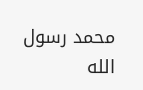محمد رسول الله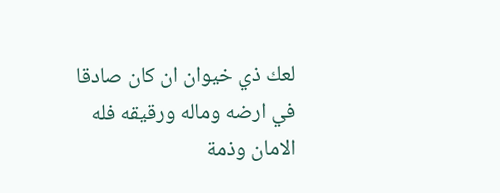لعك ذي خيوان ان كان صادقا في ارضه وماله ورقيقه فله الامان وذمة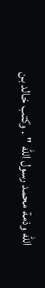الله وذمة محمد رسول الله " . وكتب خالد بن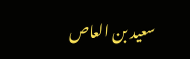سعيد بن العاص